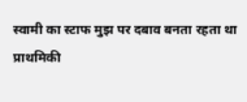स्वामी का स्टाफ मुझ पर दबाव बनता रहता था
प्राथमिकी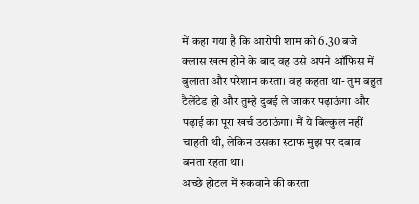में कहा गया है कि आरोपी शाम को 6.30 बजे क्लास खत्म होने के बाद वह उसे अपने ऑफिस में बुलाता और परेशान करता। वह कहता था- तुम बहुत टैलेंटेड हो और तुम्हे दुबई ले जाकर पढ़ाऊंगा और पढ़ाई का पूरा खर्च उठाऊंगा। मैं ये बिल्कुल नहीं चाहती थी, लेकिन उसका स्टाफ मुझ पर दबाव बनता रहता था।
अच्छे होटल में रुकवाने की करता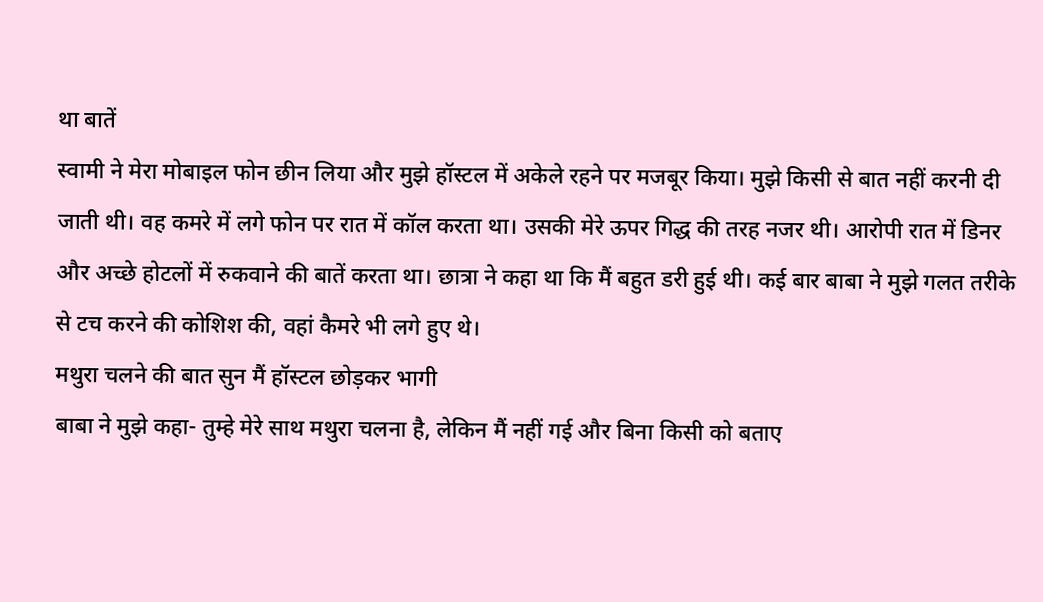था बातें
स्वामी ने मेरा मोबाइल फोन छीन लिया और मुझे हॉस्टल में अकेले रहने पर मजबूर किया। मुझे किसी से बात नहीं करनी दी जाती थी। वह कमरे में लगे फोन पर रात में कॉल करता था। उसकी मेरे ऊपर गिद्ध की तरह नजर थी। आरोपी रात में डिनर और अच्छे होटलों में रुकवाने की बातें करता था। छात्रा ने कहा था कि मैं बहुत डरी हुई थी। कई बार बाबा ने मुझे गलत तरीके से टच करने की कोशिश की, वहां कैमरे भी लगे हुए थे।
मथुरा चलने की बात सुन मैं हॉस्टल छोड़कर भागी
बाबा ने मुझे कहा- तुम्हे मेरे साथ मथुरा चलना है, लेकिन मैं नहीं गई और बिना किसी को बताए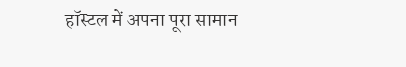हॉस्टल में अपना पूरा सामान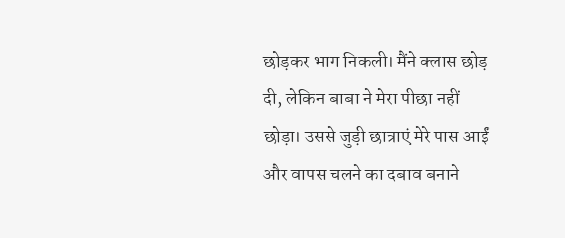छोड़कर भाग निकली। मैंने क्लास छोड़ दी, लेकिन बाबा ने मेरा पीछा नहीं छोड़ा। उससे जुड़ी छात्राएं मेरे पास आईं और वापस चलने का दबाव बनाने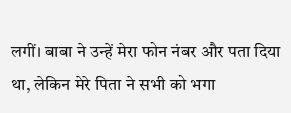लगीं। बाबा ने उन्हें मेरा फोन नंबर और पता दिया था, लेकिन मेरे पिता ने सभी को भगा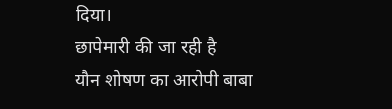दिया।
छापेमारी की जा रही है
यौन शोषण का आरोपी बाबा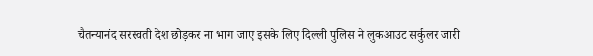चैतन्यानंद सरस्वती देश छोड़कर ना भाग जाए इसके लिए दिल्ली पुलिस ने लुकआउट सर्कुलर जारी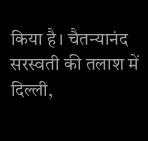किया है। चैतन्यानंद सरस्वती की तलाश में दिल्ली,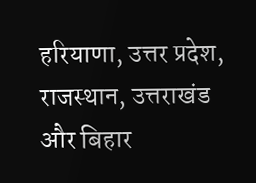हरियाणा, उत्तर प्रदेश, राजस्थान, उत्तराखंड और बिहार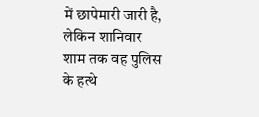में छापेमारी जारी है, लेकिन शानिवार शाम तक वह पुलिस के हत्थे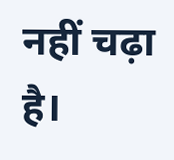नहीं चढ़ा है।